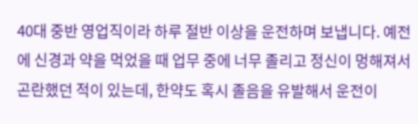40대 중반 영업직이라 하루 절반 이상을 운전하며 보냅니다. 예전에 신경과 약을 먹었을 때 업무 중에 너무 졸리고 정신이 멍해져서 곤란했던 적이 있는데, 한약도 혹시 졸음을 유발해서 운전이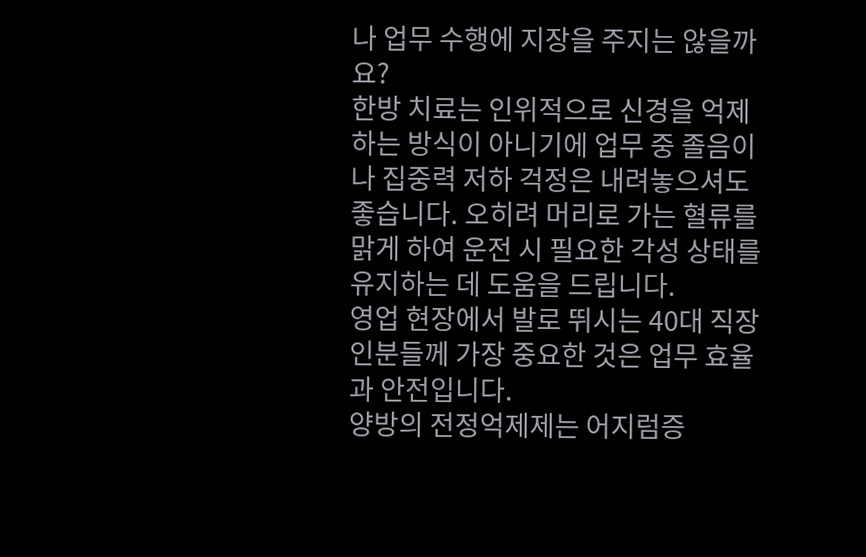나 업무 수행에 지장을 주지는 않을까요?
한방 치료는 인위적으로 신경을 억제하는 방식이 아니기에 업무 중 졸음이나 집중력 저하 걱정은 내려놓으셔도 좋습니다. 오히려 머리로 가는 혈류를 맑게 하여 운전 시 필요한 각성 상태를 유지하는 데 도움을 드립니다.
영업 현장에서 발로 뛰시는 40대 직장인분들께 가장 중요한 것은 업무 효율과 안전입니다.
양방의 전정억제제는 어지럼증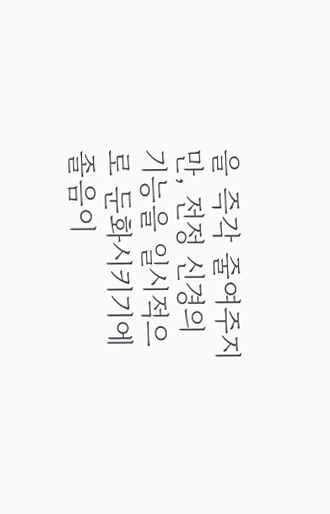을 즉각 줄여주지만, 전정 신경의 기능을 일시적으로 둔화시키기에 졸음이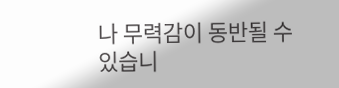나 무력감이 동반될 수 있습니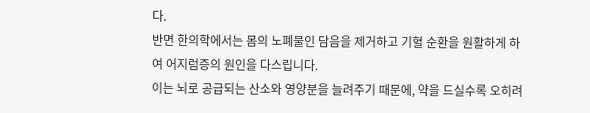다.
반면 한의학에서는 몸의 노폐물인 담음을 제거하고 기혈 순환을 원활하게 하여 어지럼증의 원인을 다스립니다.
이는 뇌로 공급되는 산소와 영양분을 늘려주기 때문에, 약을 드실수록 오히려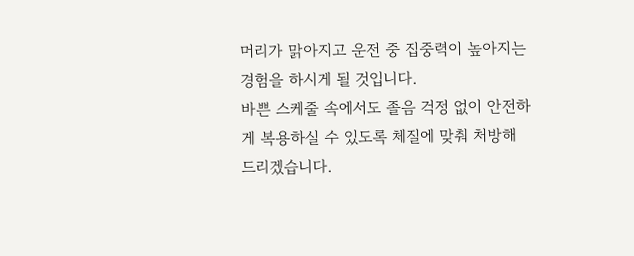머리가 맑아지고 운전 중 집중력이 높아지는 경험을 하시게 될 것입니다.
바쁜 스케줄 속에서도 졸음 걱정 없이 안전하게 복용하실 수 있도록 체질에 맞춰 처방해 드리겠습니다.